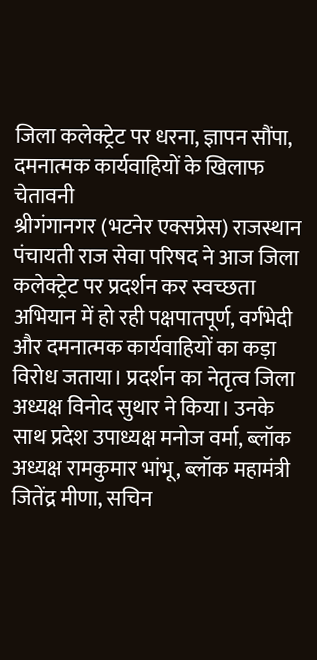जिला कलेक्ट्रेट पर धरना, ज्ञापन सौंपा, दमनात्मक कार्यवाहियों के खिलाफ चेतावनी
श्रीगंगानगर (भटनेर एक्सप्रेस) राजस्थान पंचायती राज सेवा परिषद ने आज जिला कलेक्ट्रेट पर प्रदर्शन कर स्वच्छता अभियान में हो रही पक्षपातपूर्ण, वर्गभेदी और दमनात्मक कार्यवाहियों का कड़ा विरोध जताया। प्रदर्शन का नेतृत्व जिला अध्यक्ष विनोद सुथार ने किया। उनके साथ प्रदेश उपाध्यक्ष मनोज वर्मा, ब्लॉक अध्यक्ष रामकुमार भांभू, ब्लॉक महामंत्री जितेंद्र मीणा, सचिन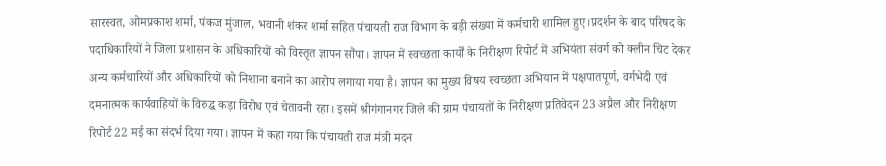सारस्वत, ओमप्रकाश शर्मा, पंकज मुंजाल, भवानी शंकर शर्मा सहित पंचायती राज विभाग के बड़ी संख्या में कर्मचारी शामिल हुए।प्रदर्शन के बाद परिषद के पदाधिकारियों ने जिला प्रशासन के अधिकारियों को विस्तृत ज्ञापन सौंपा। ज्ञापन में स्वच्छता कार्यों के निरीक्षण रिपोर्ट में अभियंता संवर्ग को क्लीन चिट देकर अन्य कर्मचारियों और अधिकारियों को निशाना बनाने का आरोप लगाया गया है। ज्ञापन का मुख्य विषय स्वच्छता अभियान में पक्षपातपूर्ण, वर्गभेदी एवं दमनात्मक कार्यवाहियों के विरुद्ध कड़ा विरोध एवं चेतावनी रहा। इसमें श्रीगंगानगर जिले की ग्राम पंचायतों के निरीक्षण प्रतिवेदन 23 अप्रैल और निरीक्षण रिपोर्ट 22 मई का संदर्भ दिया गया। ज्ञापन में कहा गया कि पंचायती राज मंत्री मदन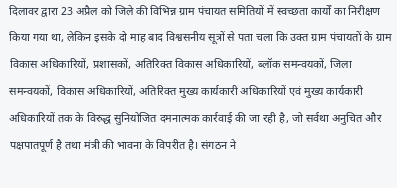दिलावर द्वारा 23 अप्रैल को जिले की विभिन्न ग्राम पंचायत समितियों में स्वच्छता कार्यों का निरीक्षण किया गया था, लेकिन इसके दो माह बाद विश्वसनीय सूत्रों से पता चला कि उक्त ग्राम पंचायतों के ग्राम विकास अधिकारियों, प्रशासकों, अतिरिक्त विकास अधिकारियों, ब्लॉक समन्वयकों, जिला समन्वयकों, विकास अधिकारियों, अतिरिक्त मुख्य कार्यकारी अधिकारियों एवं मुख्य कार्यकारी अधिकारियों तक के विरुद्ध सुनियोजित दमनात्मक कार्रवाई की जा रही है, जो सर्वथा अनुचित और पक्षपातपूर्ण है तथा मंत्री की भावना के विपरीत है। संगठन ने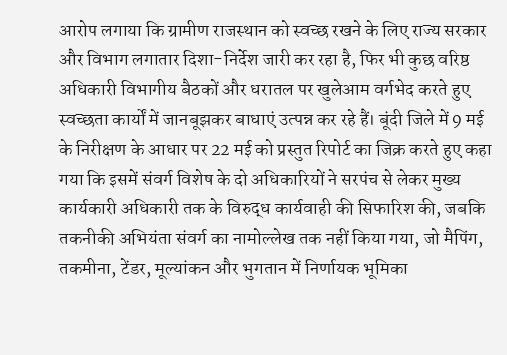आरोप लगाया कि ग्रामीण राजस्थान को स्वच्छ रखने के लिए राज्य सरकार और विभाग लगातार दिशा-निर्देश जारी कर रहा है, फिर भी कुछ वरिष्ठ अधिकारी विभागीय बैठकों और धरातल पर खुलेआम वर्गभेद करते हुए स्वच्छता कार्यों में जानबूझकर बाधाएं उत्पन्न कर रहे हैं। बूंदी जिले में 9 मई के निरीक्षण के आधार पर 22 मई को प्रस्तुत रिपोर्ट का जिक्र करते हुए कहा गया कि इसमें संवर्ग विशेष के दो अधिकारियों ने सरपंच से लेकर मुख्य कार्यकारी अधिकारी तक के विरुद्ध कार्यवाही की सिफारिश की, जबकि तकनीकी अभियंता संवर्ग का नामोल्लेख तक नहीं किया गया, जो मैपिंग, तकमीना, टेंडर, मूल्यांकन और भुगतान में निर्णायक भूमिका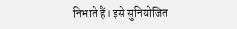निभाते हैं। इसे सुनियोजित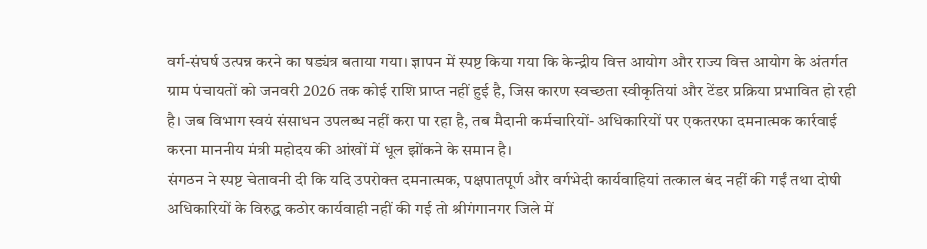वर्ग-संघर्ष उत्पन्न करने का षड्यंत्र बताया गया। ज्ञापन में स्पष्ट किया गया कि केन्द्रीय वित्त आयोग और राज्य वित्त आयोग के अंतर्गत ग्राम पंचायतों को जनवरी 2026 तक कोई राशि प्राप्त नहीं हुई है, जिस कारण स्वच्छता स्वीकृतियां और टेंडर प्रक्रिया प्रभावित हो रही है। जब विभाग स्वयं संसाधन उपलब्ध नहीं करा पा रहा है, तब मैदानी कर्मचारियों- अधिकारियों पर एकतरफा दमनात्मक कार्रवाई करना माननीय मंत्री महोदय की आंखों में धूल झोंकने के समान है।
संगठन ने स्पष्ट चेतावनी दी कि यदि उपरोक्त दमनात्मक, पक्षपातपूर्ण और वर्गभेदी कार्यवाहियां तत्काल बंद नहीं की गईं तथा दोषी अधिकारियों के विरुद्ध कठोर कार्यवाही नहीं की गई तो श्रीगंगानगर जिले में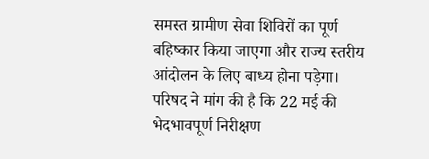समस्त ग्रामीण सेवा शिविरों का पूर्ण बहिष्कार किया जाएगा और राज्य स्तरीय आंदोलन के लिए बाध्य होना पड़ेगा। परिषद ने मांग की है कि 22 मई की भेदभावपूर्ण निरीक्षण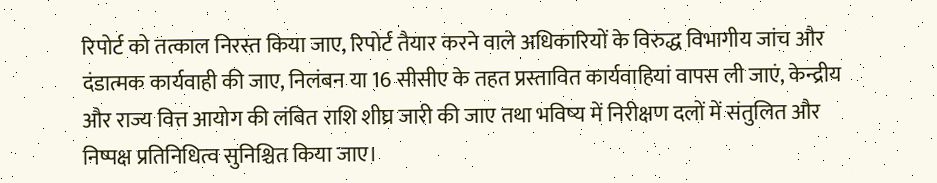रिपोर्ट को तत्काल निरस्त किया जाए, रिपोर्ट तैयार करने वाले अधिकारियों के विरुद्ध विभागीय जांच और दंडात्मक कार्यवाही की जाए, निलंबन या 16 सीसीए के तहत प्रस्तावित कार्यवाहियां वापस ली जाएं, केन्द्रीय और राज्य वित्त आयोग की लंबित राशि शीघ्र जारी की जाए तथा भविष्य में निरीक्षण दलों में संतुलित और निष्पक्ष प्रतिनिधित्व सुनिश्चित किया जाए।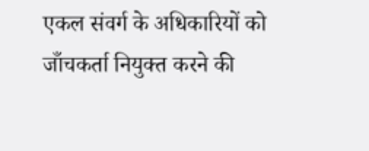एकल संवर्ग के अधिकारियों को जाँचकर्ता नियुक्त करने की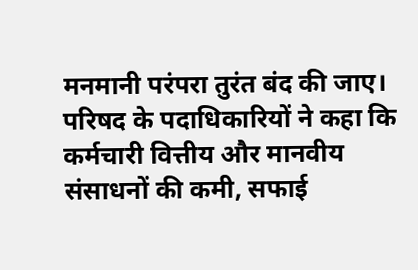मनमानी परंपरा तुरंत बंद की जाए। परिषद के पदाधिकारियों ने कहा कि कर्मचारी वित्तीय और मानवीय संसाधनों की कमी, सफाई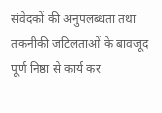संवेदकों की अनुपलब्धता तथा तकनीकी जटिलताओं के बावजूद पूर्ण निष्ठा से कार्य कर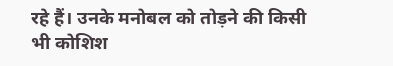रहे हैं। उनके मनोबल को तोड़ने की किसी भी कोशिश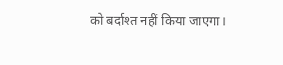को बर्दाश्त नहीं किया जाएगा।